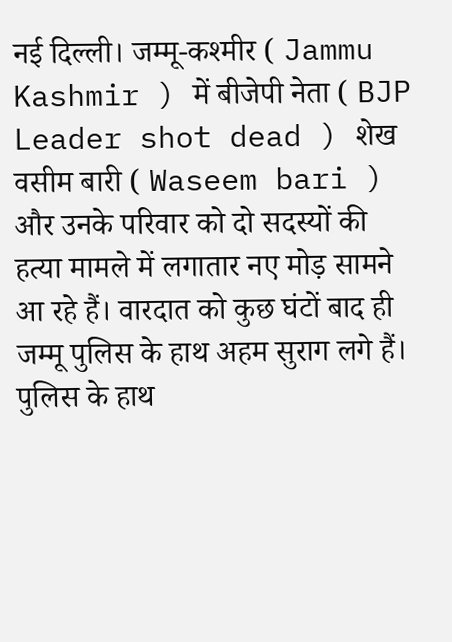नई दिल्ली। जम्मू-कश्मीर ( Jammu Kashmir ) में बीजेपी नेता ( BJP Leader shot dead ) शेख वसीम बारी ( Waseem bari ) और उनके परिवार को दो सदस्यों की हत्या मामले में लगातार नए मोड़ सामने आ रहे हैं। वारदात को कुछ घंटों बाद ही जम्मू पुलिस के हाथ अहम सुराग लगे हैं। पुलिस के हाथ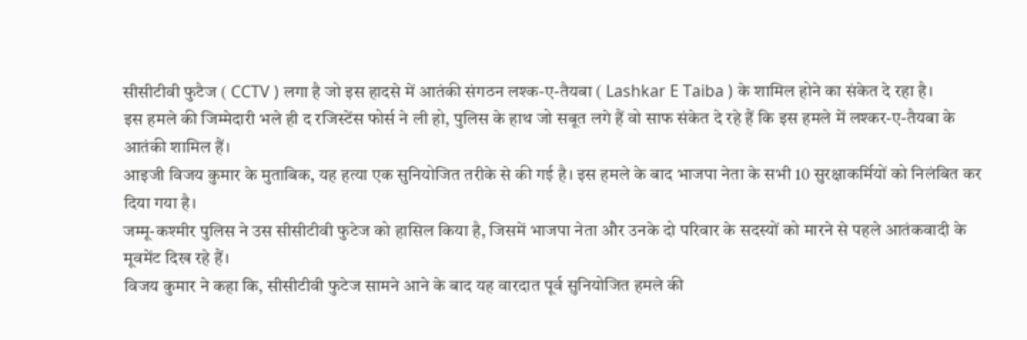सीसीटीवी फुटैज ( CCTV ) लगा है जो इस हादसे में आतंकी संगठन लश्क-ए-तैयबा ( Lashkar E Taiba ) के शामिल होने का संकेत दे रहा है।
इस हमले की जिम्मेदारी भले ही द रजिस्टेंस फोर्स ने ली हो, पुलिस के हाथ जो सबूत लगे हैं वो साफ संकेत दे रहे हैं कि इस हमले में लश्कर-ए-तैयबा के आतंकी शामिल हैं।
आइजी विजय कुमार के मुताबिक, यह हत्या एक सुनियोजित तरीके से की गई है। इस हमले के बाद भाजपा नेता के सभी 10 सुरक्षाकर्मियों को निलंबित कर दिया गया है।
जम्मू-कश्मीर पुलिस ने उस सीसीटीवी फुटेज को हासिल किया है, जिसमें भाजपा नेता और उनके दो परिवार के सदस्यों को मारने से पहले आतंकवादी के मूवमेंट दिख रहे हैं।
विजय कुमार ने कहा कि, सीसीटीवी फुटेज सामने आने के बाद यह वारदात पूर्व सुनियोजित हमले की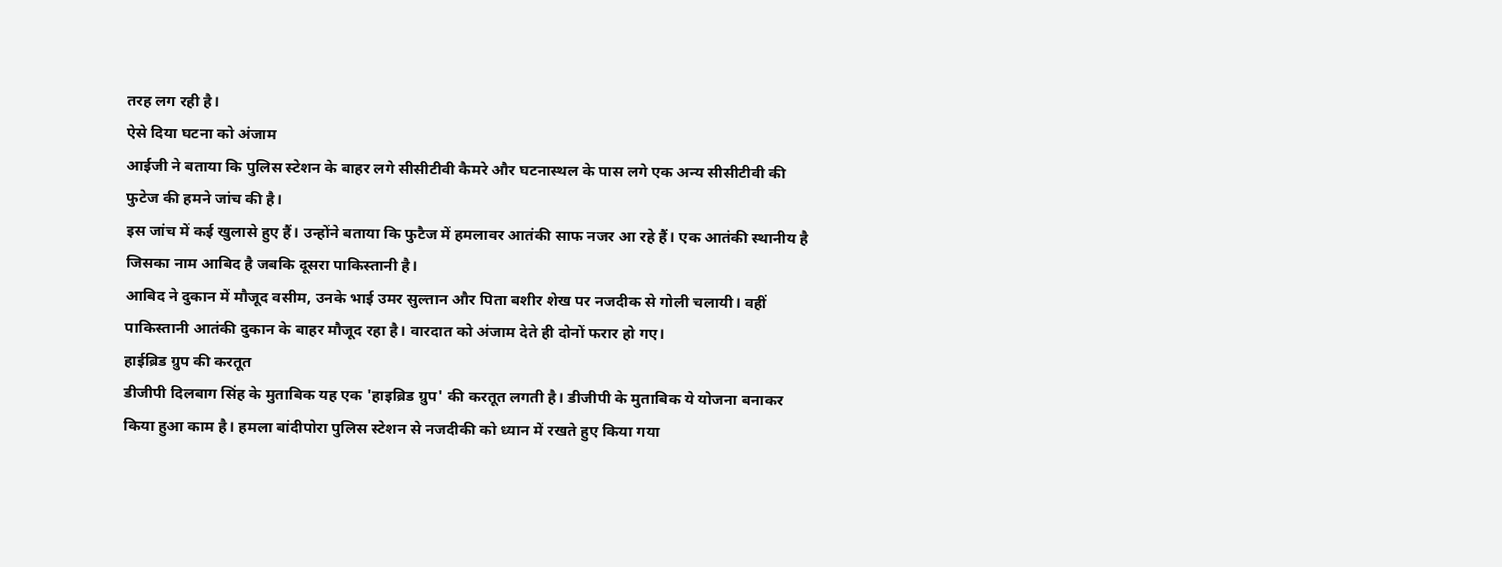तरह लग रही है।
ऐसे दिया घटना को अंजाम
आईजी ने बताया कि पुलिस स्टेशन के बाहर लगे सीसीटीवी कैमरे और घटनास्थल के पास लगे एक अन्य सीसीटीवी की फुटेज की हमने जांच की है।
इस जांच में कई खुलासे हुए हैं। उन्होंने बताया कि फुटैज में हमलावर आतंकी साफ नजर आ रहे हैं। एक आतंकी स्थानीय है जिसका नाम आबिद है जबकि दूसरा पाकिस्तानी है।
आबिद ने दुकान में मौजूद वसीम, उनके भाई उमर सुल्तान और पिता बशीर शेख पर नजदीक से गोली चलायी। वहीं पाकिस्तानी आतंकी दुकान के बाहर मौजूद रहा है। वारदात को अंजाम देते ही दोनों फरार हो गए।
हाईब्रिड ग्रुप की करतूत
डीजीपी दिलबाग सिंह के मुताबिक यह एक 'हाइब्रिड ग्रुप' की करतूत लगती है। डीजीपी के मुताबिक ये योजना बनाकर किया हुआ काम है। हमला बांदीपोरा पुलिस स्टेशन से नजदीकी को ध्यान में रखते हुए किया गया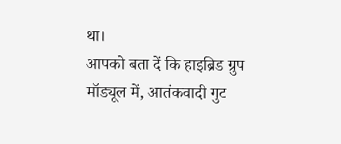था।
आपको बता दें कि हाइब्रिड ग्रुप मॉड्यूल में, आतंकवादी गुट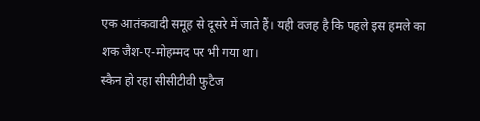एक आतंकवादी समूह से दूसरे में जाते हैं। यही वजह है कि पहले इस हमले का शक जैश-ए-मोहम्मद पर भी गया था।
स्कैन हो रहा सीसीटीवी फुटैज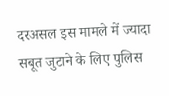दरअसल इस मामले में ज्यादा सबूत जुटाने के लिए पुलिस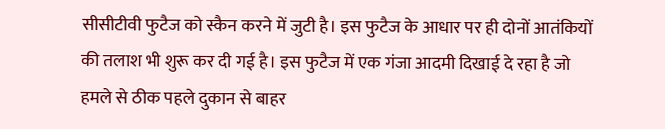सीसीटीवी फुटैज को स्कैन करने में जुटी है। इस फुटैज के आधार पर ही दोनों आतंकियों की तलाश भी शुरू कर दी गई है। इस फुटैज में एक गंजा आदमी दिखाई दे रहा है जो हमले से ठीक पहले दुकान से बाहर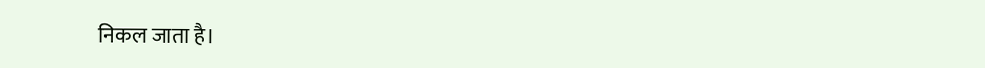निकल जाता है।